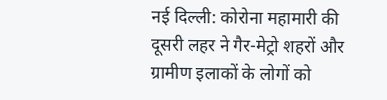नई दिल्ली: कोरोना महामारी की दूसरी लहर ने गैर-मेट्रो शहरों और ग्रामीण इलाकों के लोगों को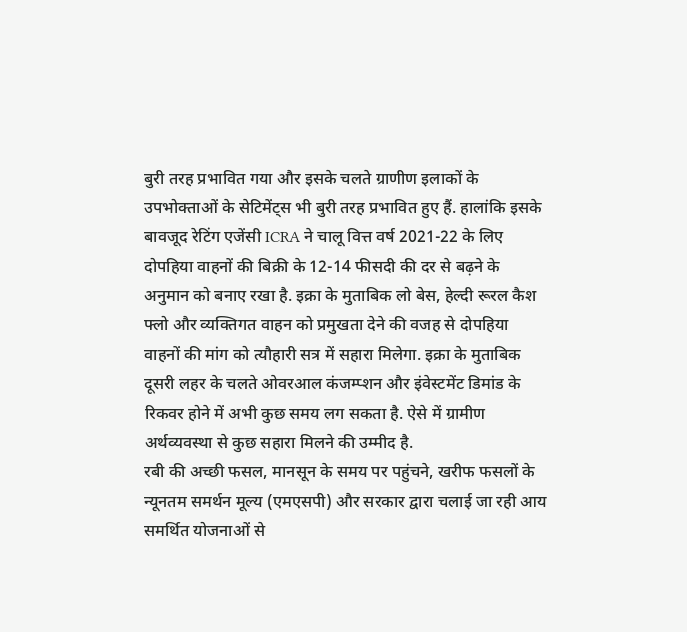बुरी तरह प्रभावित गया और इसके चलते ग्राणीण इलाकों के उपभोक्ताओं के सेटिमेंट्स भी बुरी तरह प्रभावित हुए हैं. हालांकि इसके बावजूद रेटिंग एजेंसी ICRA ने चालू वित्त वर्ष 2021-22 के लिए दोपहिया वाहनों की बिक्री के 12-14 फीसदी की दर से बढ़ने के अनुमान को बनाए रखा है. इक्रा के मुताबिक लो बेस, हेल्दी रूरल कैश फ्लो और व्यक्तिगत वाहन को प्रमुखता देने की वजह से दोपहिया वाहनों की मांग को त्यौहारी सत्र में सहारा मिलेगा. इक्रा के मुताबिक दूसरी लहर के चलते ओवरआल कंजम्प्शन और इंवेस्टमेंट डिमांड के रिकवर होने में अभी कुछ समय लग सकता है. ऐसे में ग्रामीण अर्थव्यवस्था से कुछ सहारा मिलने की उम्मीद है.
रबी की अच्छी फसल, मानसून के समय पर पहुंचने, खरीफ फसलों के न्यूनतम समर्थन मूल्य (एमएसपी) और सरकार द्वारा चलाई जा रही आय समर्थित योजनाओं से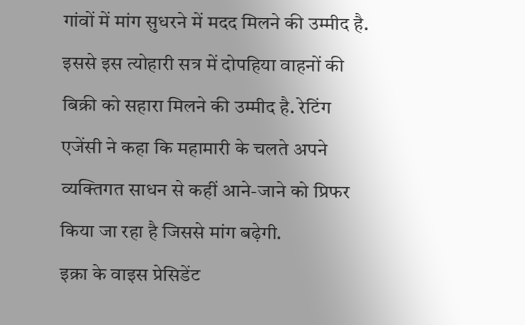गांवों में मांग सुधरने में मदद मिलने की उम्मीद है. इससे इस त्योहारी सत्र में दोपहिया वाहनों की बिक्री को सहारा मिलने की उम्मीद है. रेटिंग एजेंसी ने कहा कि महामारी के चलते अपने व्यक्तिगत साधन से कहीं आने-जाने को प्रिफर किया जा रहा है जिससे मांग बढ़ेगी.
इक्रा के वाइस प्रेसिडेंट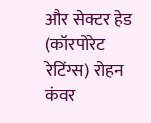और सेक्टर हेड (कॉरपोरेट रेटिंग्स) रोहन कंवर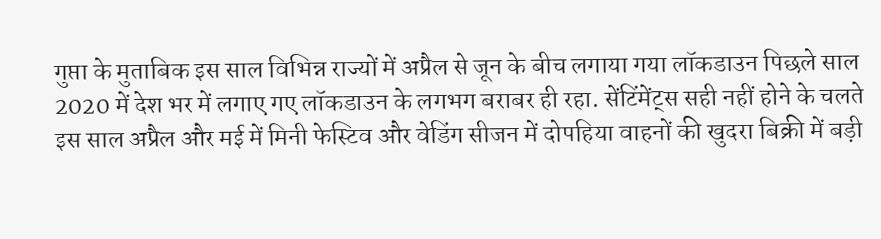गुप्ता के मुताबिक इस साल विभिन्न राज्यों में अप्रैल से जून के बीच लगाया गया लॉकडाउन पिछले साल 2020 में देश भर में लगाए गए लॉकडाउन के लगभग बराबर ही रहा. सेंटिंमेंट्स सही नहीं होने के चलते इस साल अप्रैल और मई में मिनी फेस्टिव और वेडिंग सीजन में दोपहिया वाहनों की खुदरा बिक्री में बड़ी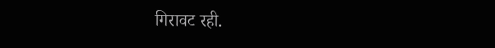गिरावट रही.